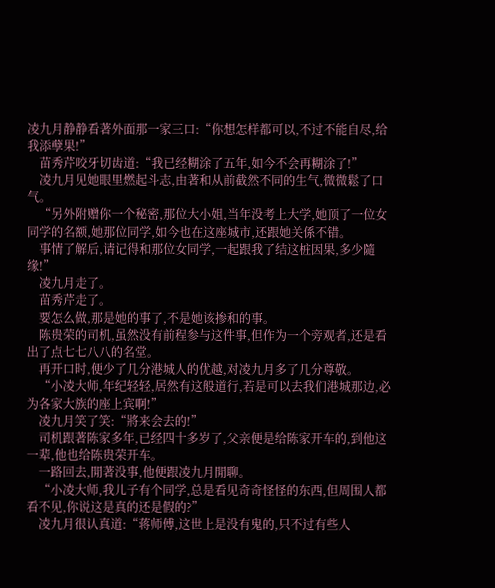凌九月静静看著外面那一家三口:“你想怎样都可以,不过不能自尽,给我添孽果!”
    苗秀芹咬牙切齿道:“我已经糊涂了五年,如今不会再糊涂了!”
    凌九月见她眼里燃起斗志,由著和从前截然不同的生气,微微鬆了口气。
    “另外附赠你一个秘密,那位大小姐,当年没考上大学,她顶了一位女同学的名额,她那位同学,如今也在这座城市,还跟她关係不错。
    事情了解后,请记得和那位女同学,一起跟我了结这桩因果,多少隨缘!”
    凌九月走了。
    苗秀芹走了。
    要怎么做,那是她的事了,不是她该掺和的事。
    陈贵荣的司机,虽然没有前程参与这件事,但作为一个旁观者,还是看出了点七七八八的名堂。
    再开口时,便少了几分港城人的优越,对凌九月多了几分尊敬。
    “小凌大师,年纪轻轻,居然有这般道行,若是可以去我们港城那边,必为各家大族的座上宾啊!”
    凌九月笑了笑:“將来会去的!”
    司机跟著陈家多年,已经四十多岁了,父亲便是给陈家开车的,到他这一辈,他也给陈贵荣开车。
    一路回去,閒著没事,他便跟凌九月閒聊。
    “小凌大师,我儿子有个同学,总是看见奇奇怪怪的东西,但周围人都看不见,你说这是真的还是假的?”
    凌九月很认真道:“蒋师傅,这世上是没有鬼的,只不过有些人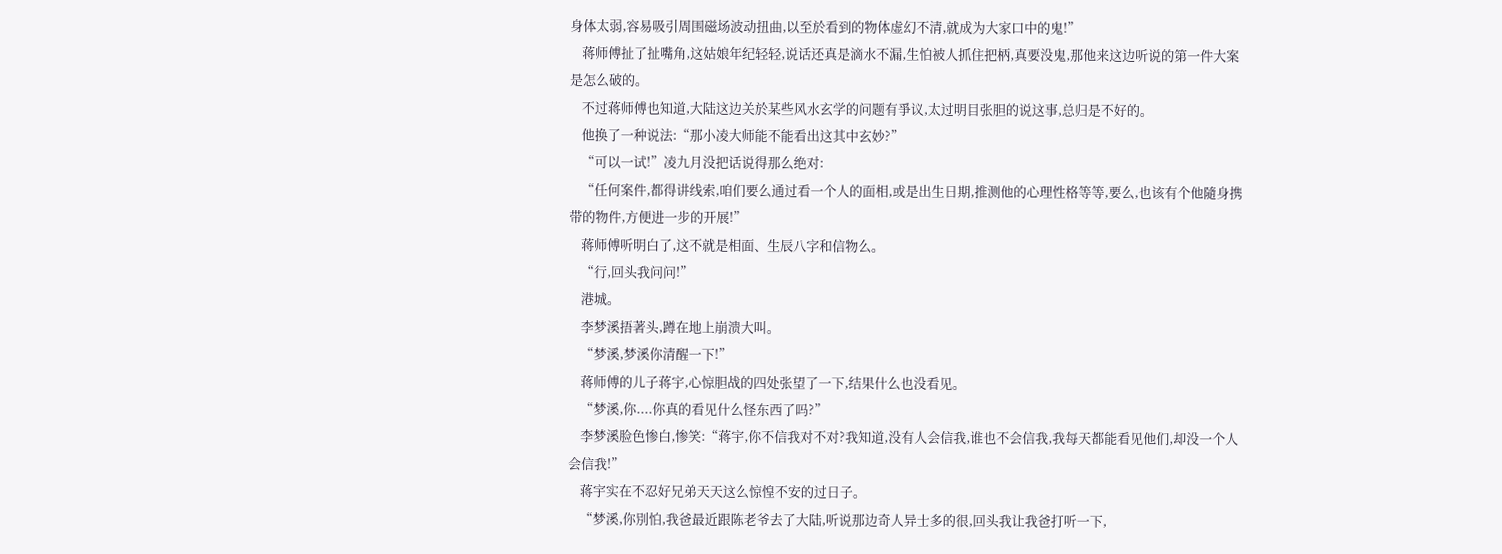身体太弱,容易吸引周围磁场波动扭曲,以至於看到的物体虚幻不清,就成为大家口中的鬼!”
    蒋师傅扯了扯嘴角,这姑娘年纪轻轻,说话还真是滴水不漏,生怕被人抓住把柄,真要没鬼,那他来这边听说的第一件大案是怎么破的。
    不过蒋师傅也知道,大陆这边关於某些风水玄学的问题有爭议,太过明目张胆的说这事,总归是不好的。
    他换了一种说法:“那小凌大师能不能看出这其中玄妙?”
    “可以一试!”凌九月没把话说得那么绝对:
    “任何案件,都得讲线索,咱们要么通过看一个人的面相,或是出生日期,推测他的心理性格等等,要么,也该有个他隨身携带的物件,方便进一步的开展!”
    蒋师傅听明白了,这不就是相面、生辰八字和信物么。
    “行,回头我问问!”
    港城。
    李梦溪捂著头,蹲在地上崩溃大叫。
    “梦溪,梦溪你清醒一下!”
    蒋师傅的儿子蒋宇,心惊胆战的四处张望了一下,结果什么也没看见。
    “梦溪,你....你真的看见什么怪东西了吗?”
    李梦溪脸色惨白,惨笑:“蒋宇,你不信我对不对?我知道,没有人会信我,谁也不会信我,我每天都能看见他们,却没一个人会信我!”
    蒋宇实在不忍好兄弟天天这么惊惶不安的过日子。
    “梦溪,你別怕,我爸最近跟陈老爷去了大陆,听说那边奇人异士多的很,回头我让我爸打听一下,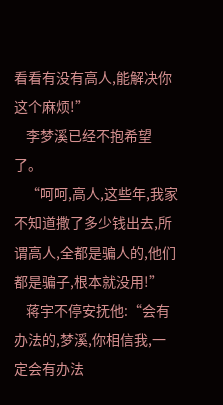看看有没有高人,能解决你这个麻烦!”
    李梦溪已经不抱希望了。
    “呵呵,高人,这些年,我家不知道撒了多少钱出去,所谓高人,全都是骗人的,他们都是骗子,根本就没用!”
    蒋宇不停安抚他:“会有办法的,梦溪,你相信我,一定会有办法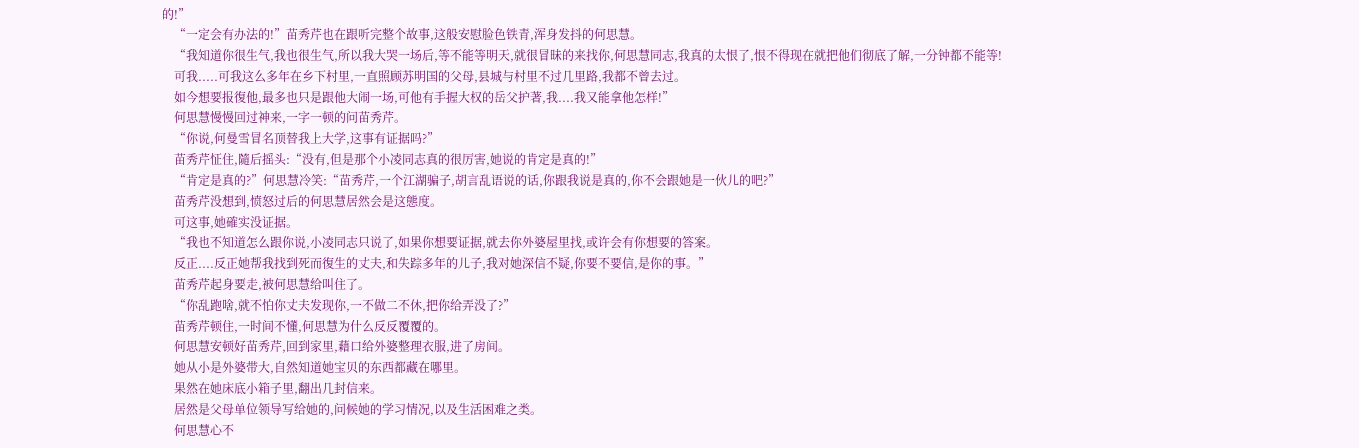的!”
    “一定会有办法的!”苗秀芹也在跟听完整个故事,这般安慰脸色铁青,浑身发抖的何思慧。
    “我知道你很生气,我也很生气,所以我大哭一场后,等不能等明天,就很冒昧的来找你,何思慧同志,我真的太恨了,恨不得现在就把他们彻底了解,一分钟都不能等!
    可我.....可我这么多年在乡下村里,一直照顾苏明国的父母,县城与村里不过几里路,我都不曾去过。
    如今想要报復他,最多也只是跟他大闹一场,可他有手握大权的岳父护著,我....我又能拿他怎样!”
    何思慧慢慢回过神来,一字一顿的问苗秀芹。
    “你说,何曼雪冒名顶替我上大学,这事有证据吗?”
    苗秀芹怔住,隨后摇头:“没有,但是那个小凌同志真的很厉害,她说的肯定是真的!”
    “肯定是真的?”何思慧冷笑:“苗秀芹,一个江湖骗子,胡言乱语说的话,你跟我说是真的,你不会跟她是一伙儿的吧?”
    苗秀芹没想到,愤怒过后的何思慧居然会是这態度。
    可这事,她確实没证据。
    “我也不知道怎么跟你说,小凌同志只说了,如果你想要证据,就去你外婆屋里找,或许会有你想要的答案。
    反正....反正她帮我找到死而復生的丈夫,和失踪多年的儿子,我对她深信不疑,你要不要信,是你的事。”
    苗秀芹起身要走,被何思慧给叫住了。
    “你乱跑啥,就不怕你丈夫发现你,一不做二不休,把你给弄没了?”
    苗秀芹顿住,一时间不懂,何思慧为什么反反覆覆的。
    何思慧安顿好苗秀芹,回到家里,藉口给外婆整理衣服,进了房间。
    她从小是外婆带大,自然知道她宝贝的东西都藏在哪里。
    果然在她床底小箱子里,翻出几封信来。
    居然是父母单位领导写给她的,问候她的学习情况,以及生活困难之类。
    何思慧心不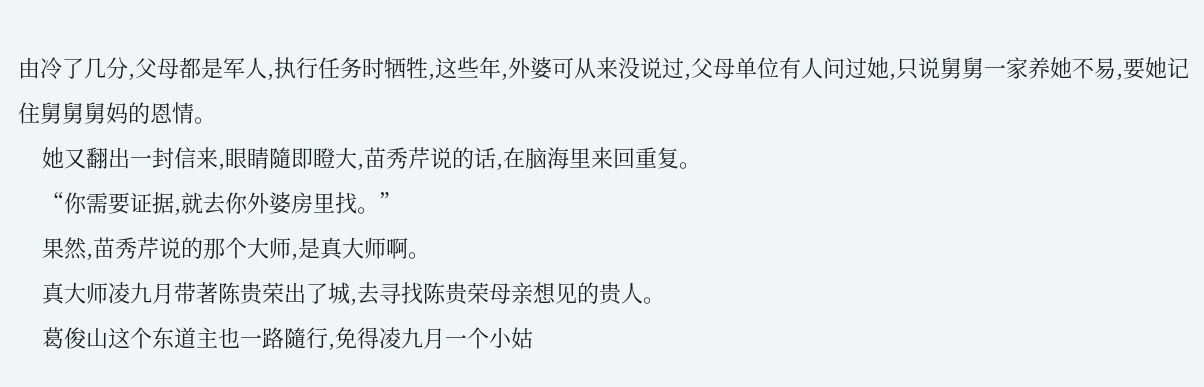由冷了几分,父母都是军人,执行任务时牺牲,这些年,外婆可从来没说过,父母单位有人问过她,只说舅舅一家养她不易,要她记住舅舅舅妈的恩情。
    她又翻出一封信来,眼睛隨即瞪大,苗秀芹说的话,在脑海里来回重复。
    “你需要证据,就去你外婆房里找。”
    果然,苗秀芹说的那个大师,是真大师啊。
    真大师凌九月带著陈贵荣出了城,去寻找陈贵荣母亲想见的贵人。
    葛俊山这个东道主也一路隨行,免得凌九月一个小姑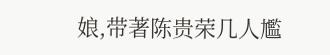娘,带著陈贵荣几人尷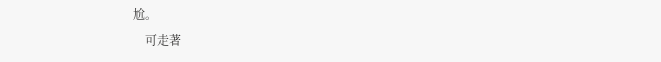尬。
    可走著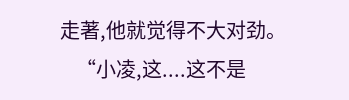走著,他就觉得不大对劲。
    “小凌,这....这不是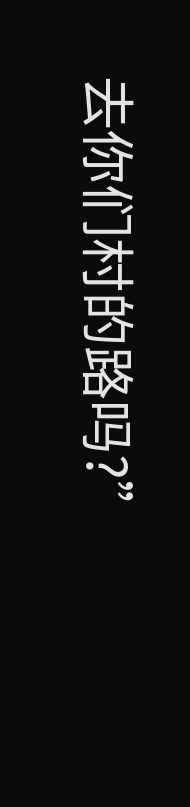去你们村的路吗?”